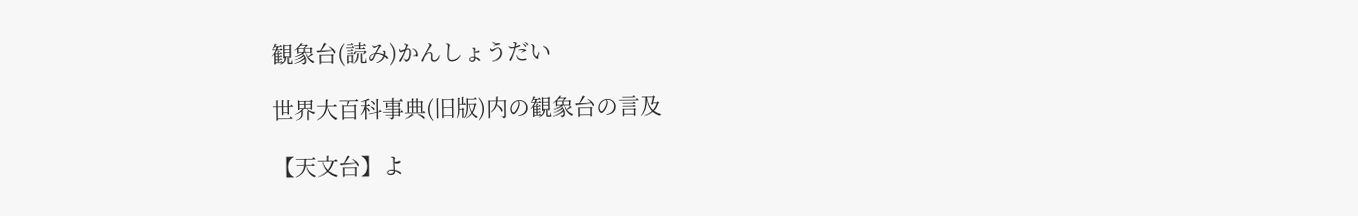観象台(読み)かんしょうだい

世界大百科事典(旧版)内の観象台の言及

【天文台】よ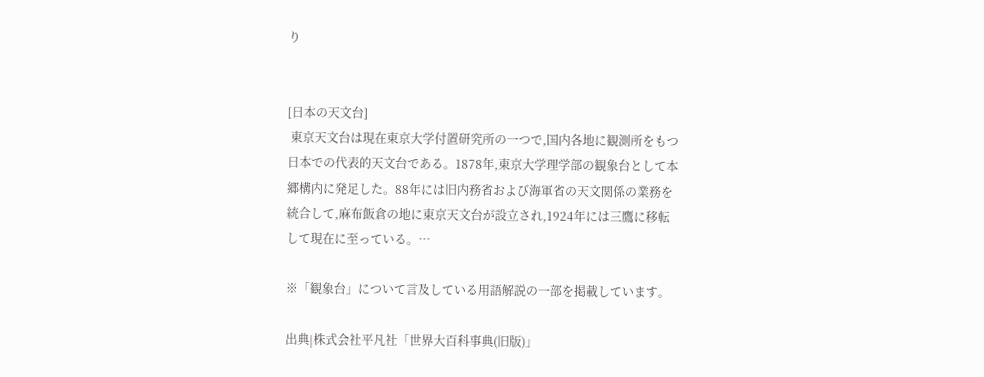り


[日本の天文台]
 東京天文台は現在東京大学付置研究所の一つで,国内各地に観測所をもつ日本での代表的天文台である。1878年,東京大学理学部の観象台として本郷構内に発足した。88年には旧内務省および海軍省の天文関係の業務を統合して,麻布飯倉の地に東京天文台が設立され,1924年には三鷹に移転して現在に至っている。…

※「観象台」について言及している用語解説の一部を掲載しています。

出典|株式会社平凡社「世界大百科事典(旧版)」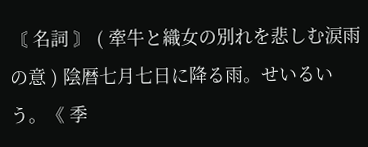〘 名詞 〙 ( 牽牛と織女の別れを悲しむ涙雨の意 ) 陰暦七月七日に降る雨。せいるいう。《 季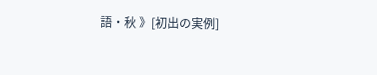語・秋 》[初出の実例]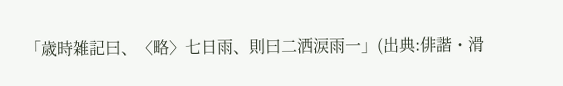「歳時雑記曰、〈略〉七日雨、則曰二洒涙雨一」(出典:俳諧・滑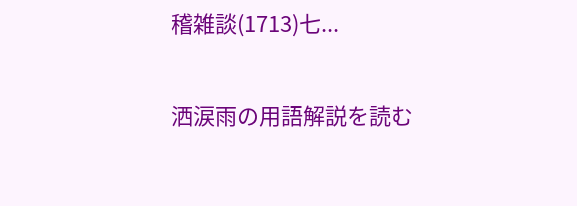稽雑談(1713)七...

洒涙雨の用語解説を読む